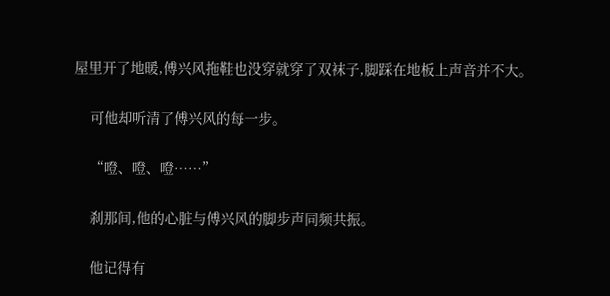屋里开了地暖,傅兴风拖鞋也没穿就穿了双袜子,脚踩在地板上声音并不大。

    可他却听清了傅兴风的每一步。

    “噔、噔、噔……”

    刹那间,他的心脏与傅兴风的脚步声同频共振。

    他记得有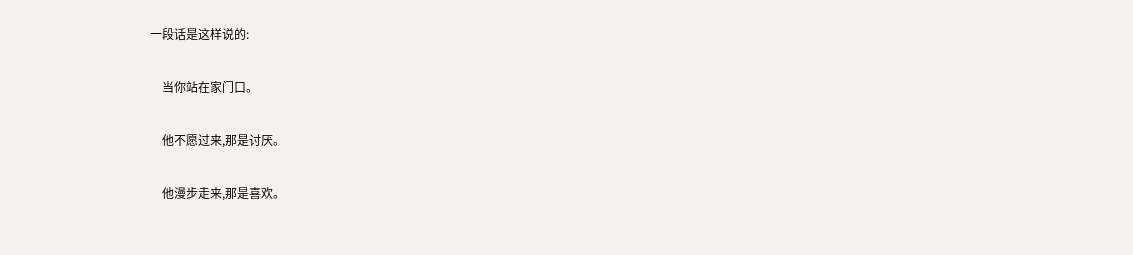一段话是这样说的:

    当你站在家门口。

    他不愿过来,那是讨厌。

    他漫步走来,那是喜欢。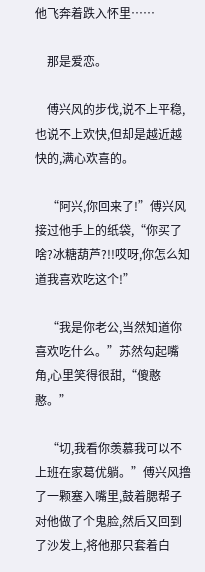他飞奔着跌入怀里……

    那是爱恋。

    傅兴风的步伐,说不上平稳,也说不上欢快,但却是越近越快的,满心欢喜的。

    “阿兴,你回来了!”傅兴风接过他手上的纸袋,“你买了啥?冰糖葫芦?!!哎呀,你怎么知道我喜欢吃这个!”

    “我是你老公,当然知道你喜欢吃什么。”苏然勾起嘴角,心里笑得很甜,“傻憨憨。”

    “切,我看你羡慕我可以不上班在家葛优躺。”傅兴风撸了一颗塞入嘴里,鼓着腮帮子对他做了个鬼脸,然后又回到了沙发上,将他那只套着白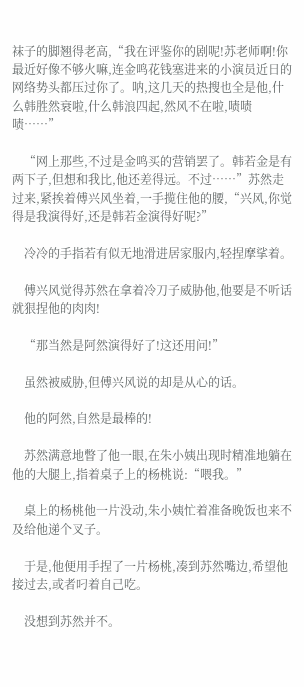袜子的脚翘得老高,“我在评鉴你的剧呢!苏老师啊!你最近好像不够火嘛,连金鸣花钱塞进来的小演员近日的网络势头都压过你了。呐,这几天的热搜也全是他,什么韩胜然衰啦,什么韩浪四起,然风不在啦,啧啧啧……”

    “网上那些,不过是金鸣买的营销罢了。韩若金是有两下子,但想和我比,他还差得远。不过……”苏然走过来,紧挨着傅兴风坐着,一手揽住他的腰,“兴风,你觉得是我演得好,还是韩若金演得好呢?”

    冷冷的手指若有似无地滑进居家服内,轻捏摩挲着。

    傅兴风觉得苏然在拿着冷刀子威胁他,他要是不听话就狠捏他的肉肉!

    “那当然是阿然演得好了!这还用问!”

    虽然被威胁,但傅兴风说的却是从心的话。

    他的阿然,自然是最棒的!

    苏然满意地瞥了他一眼,在朱小姨出现时精准地躺在他的大腿上,指着桌子上的杨桃说:“喂我。”

    桌上的杨桃他一片没动,朱小姨忙着准备晚饭也来不及给他递个叉子。

    于是,他便用手捏了一片杨桃,凑到苏然嘴边,希望他接过去,或者叼着自己吃。

    没想到苏然并不。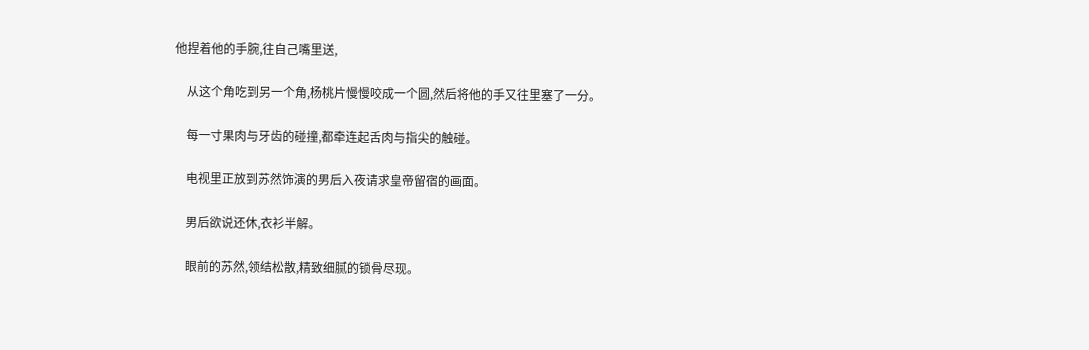他捏着他的手腕,往自己嘴里送,

    从这个角吃到另一个角,杨桃片慢慢咬成一个圆,然后将他的手又往里塞了一分。

    每一寸果肉与牙齿的碰撞,都牵连起舌肉与指尖的触碰。

    电视里正放到苏然饰演的男后入夜请求皇帝留宿的画面。

    男后欲说还休,衣衫半解。

    眼前的苏然,领结松散,精致细腻的锁骨尽现。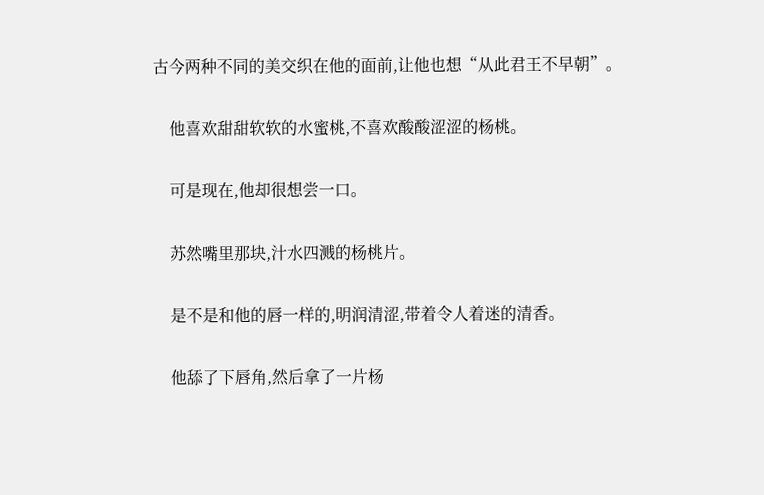古今两种不同的美交织在他的面前,让他也想“从此君王不早朝”。

    他喜欢甜甜软软的水蜜桃,不喜欢酸酸涩涩的杨桃。

    可是现在,他却很想尝一口。

    苏然嘴里那块,汁水四溅的杨桃片。

    是不是和他的唇一样的,明润清涩,带着令人着迷的清香。

    他舔了下唇角,然后拿了一片杨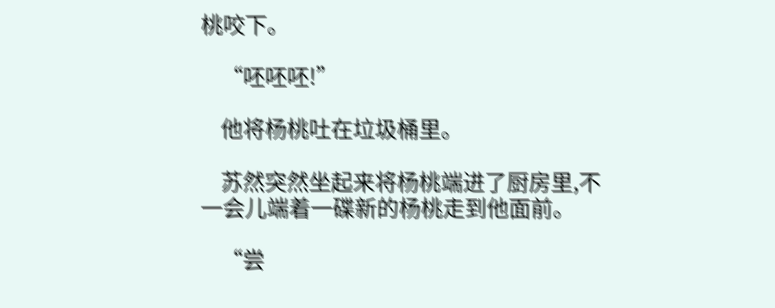桃咬下。

    “呸呸呸!”

    他将杨桃吐在垃圾桶里。

    苏然突然坐起来将杨桃端进了厨房里,不一会儿端着一碟新的杨桃走到他面前。

    “尝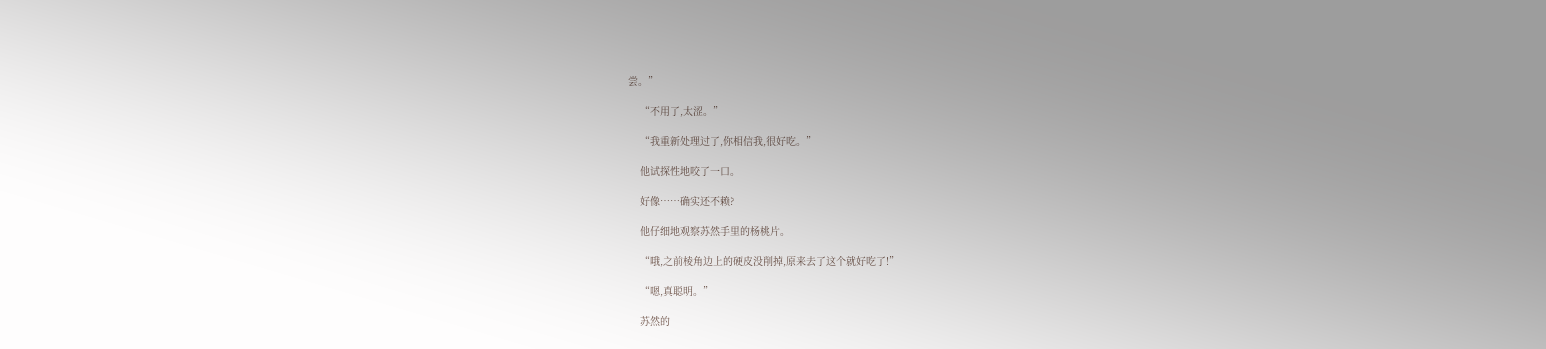尝。”

    “不用了,太涩。”

    “我重新处理过了,你相信我,很好吃。”

    他试探性地咬了一口。

    好像……确实还不赖?

    他仔细地观察苏然手里的杨桃片。

    “哦,之前棱角边上的硬皮没削掉,原来去了这个就好吃了!”

    “嗯,真聪明。”

    苏然的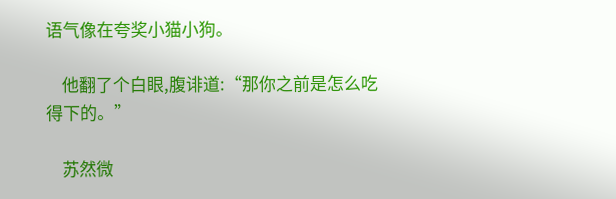语气像在夸奖小猫小狗。

    他翻了个白眼,腹诽道:“那你之前是怎么吃得下的。”

    苏然微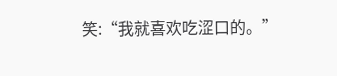笑:“我就喜欢吃涩口的。”